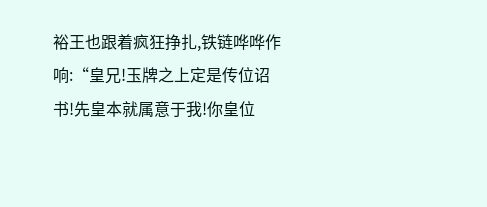裕王也跟着疯狂挣扎,铁链哗哗作响:“皇兄!玉牌之上定是传位诏书!先皇本就属意于我!你皇位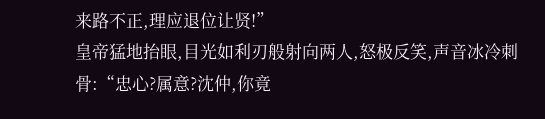来路不正,理应退位让贤!”
皇帝猛地抬眼,目光如利刃般射向两人,怒极反笑,声音冰冷刺骨:“忠心?属意?沈仲,你竟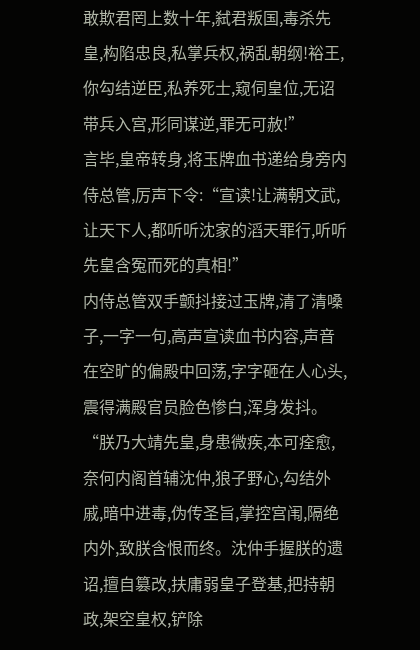敢欺君罔上数十年,弑君叛国,毒杀先皇,构陷忠良,私掌兵权,祸乱朝纲!裕王,你勾结逆臣,私养死士,窥伺皇位,无诏带兵入宫,形同谋逆,罪无可赦!”
言毕,皇帝转身,将玉牌血书递给身旁内侍总管,厉声下令:“宣读!让满朝文武,让天下人,都听听沈家的滔天罪行,听听先皇含冤而死的真相!”
内侍总管双手颤抖接过玉牌,清了清嗓子,一字一句,高声宣读血书内容,声音在空旷的偏殿中回荡,字字砸在人心头,震得满殿官员脸色惨白,浑身发抖。
“朕乃大靖先皇,身患微疾,本可痊愈,奈何内阁首辅沈仲,狼子野心,勾结外戚,暗中进毒,伪传圣旨,掌控宫闱,隔绝内外,致朕含恨而终。沈仲手握朕的遗诏,擅自篡改,扶庸弱皇子登基,把持朝政,架空皇权,铲除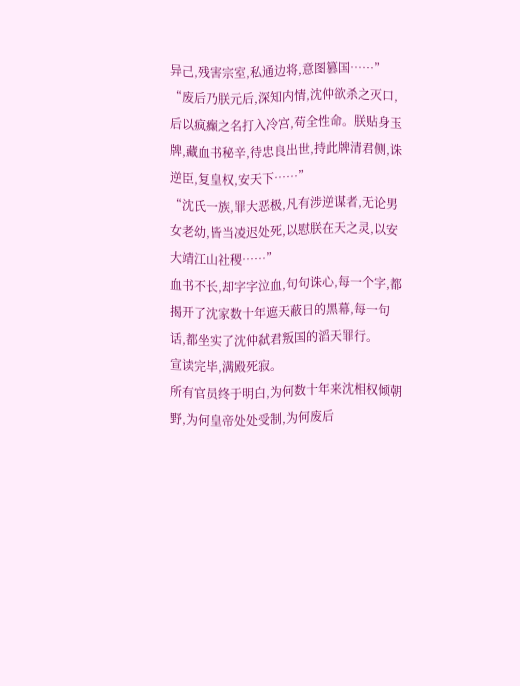异己,残害宗室,私通边将,意图篡国……”
“废后乃朕元后,深知内情,沈仲欲杀之灭口,后以疯癫之名打入冷宫,苟全性命。朕贴身玉牌,藏血书秘辛,待忠良出世,持此牌清君侧,诛逆臣,复皇权,安天下……”
“沈氏一族,罪大恶极,凡有涉逆谋者,无论男女老幼,皆当凌迟处死,以慰朕在天之灵,以安大靖江山社稷……”
血书不长,却字字泣血,句句诛心,每一个字,都揭开了沈家数十年遮天蔽日的黑幕,每一句话,都坐实了沈仲弑君叛国的滔天罪行。
宣读完毕,满殿死寂。
所有官员终于明白,为何数十年来沈相权倾朝野,为何皇帝处处受制,为何废后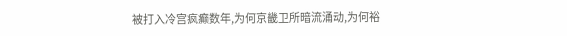被打入冷宫疯癫数年,为何京畿卫所暗流涌动,为何裕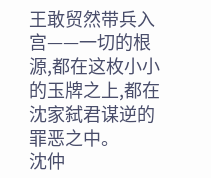王敢贸然带兵入宫——一切的根源,都在这枚小小的玉牌之上,都在沈家弑君谋逆的罪恶之中。
沈仲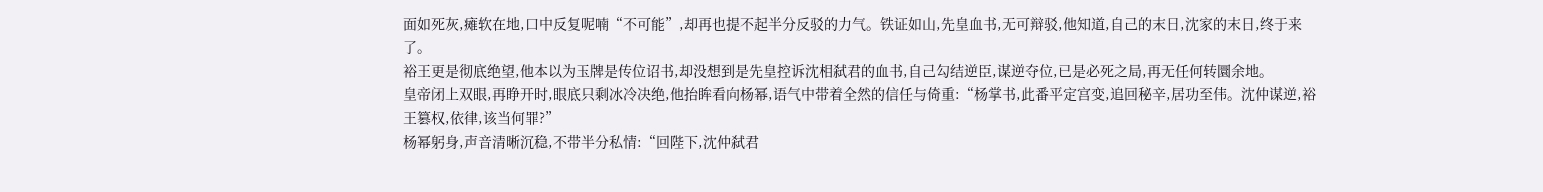面如死灰,瘫软在地,口中反复呢喃“不可能”,却再也提不起半分反驳的力气。铁证如山,先皇血书,无可辩驳,他知道,自己的末日,沈家的末日,终于来了。
裕王更是彻底绝望,他本以为玉牌是传位诏书,却没想到是先皇控诉沈相弑君的血书,自己勾结逆臣,谋逆夺位,已是必死之局,再无任何转圜余地。
皇帝闭上双眼,再睁开时,眼底只剩冰冷决绝,他抬眸看向杨幂,语气中带着全然的信任与倚重:“杨掌书,此番平定宫变,追回秘辛,居功至伟。沈仲谋逆,裕王篡权,依律,该当何罪?”
杨幂躬身,声音清晰沉稳,不带半分私情:“回陛下,沈仲弑君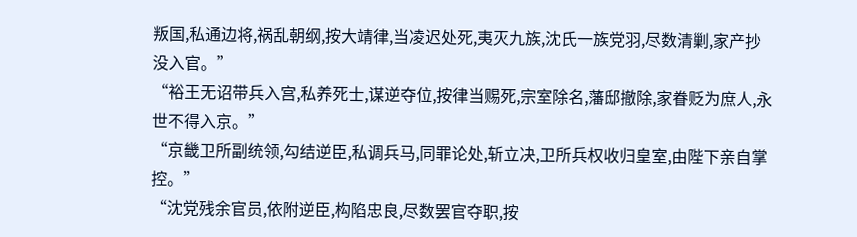叛国,私通边将,祸乱朝纲,按大靖律,当凌迟处死,夷灭九族,沈氏一族党羽,尽数清剿,家产抄没入官。”
“裕王无诏带兵入宫,私养死士,谋逆夺位,按律当赐死,宗室除名,藩邸撤除,家眷贬为庶人,永世不得入京。”
“京畿卫所副统领,勾结逆臣,私调兵马,同罪论处,斩立决,卫所兵权收归皇室,由陛下亲自掌控。”
“沈党残余官员,依附逆臣,构陷忠良,尽数罢官夺职,按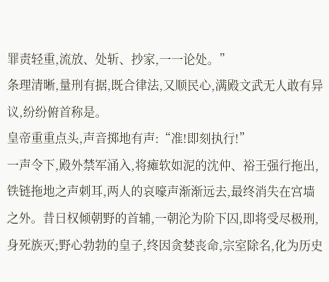罪责轻重,流放、处斩、抄家,一一论处。”
条理清晰,量刑有据,既合律法,又顺民心,满殿文武无人敢有异议,纷纷俯首称是。
皇帝重重点头,声音掷地有声:“准!即刻执行!”
一声令下,殿外禁军涌入,将瘫软如泥的沈仲、裕王强行拖出,铁链拖地之声刺耳,两人的哀嚎声渐渐远去,最终消失在宫墙之外。昔日权倾朝野的首辅,一朝沦为阶下囚,即将受尽极刑,身死族灭;野心勃勃的皇子,终因贪婪丧命,宗室除名,化为历史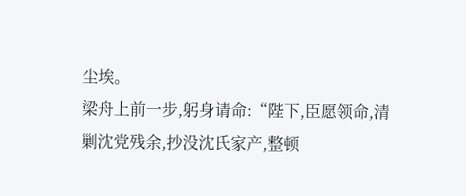尘埃。
梁舟上前一步,躬身请命:“陛下,臣愿领命,清剿沈党残余,抄没沈氏家产,整顿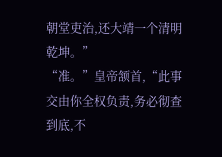朝堂吏治,还大靖一个清明乾坤。”
“准。”皇帝颔首,“此事交由你全权负责,务必彻查到底,不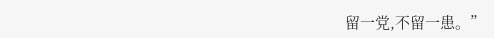留一党,不留一患。”